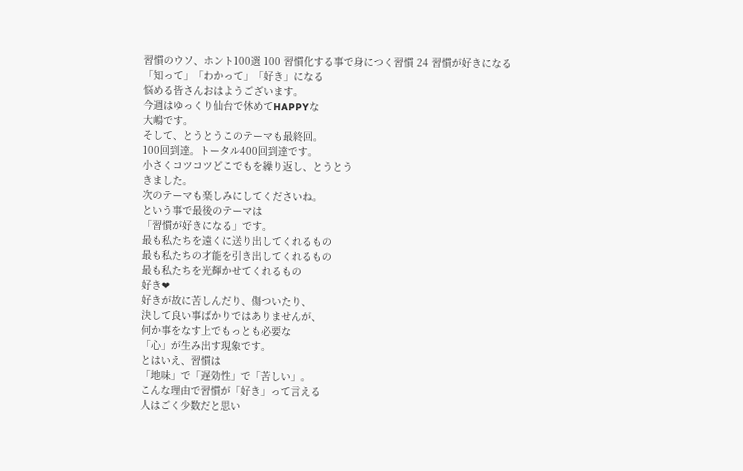習慣のウソ、ホント100選 100 習慣化する事で身につく習慣 24 習慣が好きになる
「知って」「わかって」「好き」になる
悩める皆さんおはようございます。
今週はゆっくり仙台で休めてHAPPYな
大嶋です。
そして、とうとうこのテーマも最終回。
100回到達。トータル400回到達です。
小さくコツコツどこでもを繰り返し、とうとう
きました。
次のテーマも楽しみにしてくださいね。
という事で最後のテーマは
「習慣が好きになる」です。
最も私たちを遠くに送り出してくれるもの
最も私たちの才能を引き出してくれるもの
最も私たちを光輝かせてくれるもの
好き❤
好きが故に苦しんだり、傷ついたり、
決して良い事ばかりではありませんが、
何か事をなす上でもっとも必要な
「心」が生み出す現象です。
とはいえ、習慣は
「地味」で「遅効性」で「苦しい」。
こんな理由で習慣が「好き」って言える
人はごく少数だと思い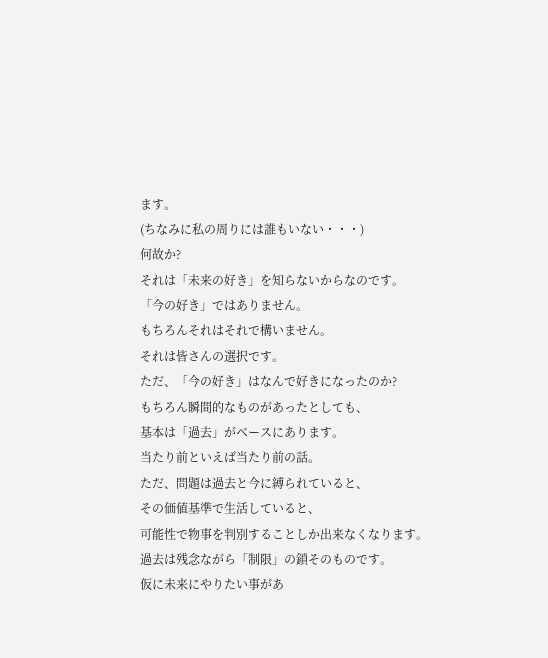ます。
(ちなみに私の周りには誰もいない・・・)
何故か?
それは「未来の好き」を知らないからなのです。
「今の好き」ではありません。
もちろんそれはそれで構いません。
それは皆さんの選択です。
ただ、「今の好き」はなんで好きになったのか?
もちろん瞬間的なものがあったとしても、
基本は「過去」がベースにあります。
当たり前といえば当たり前の話。
ただ、問題は過去と今に縛られていると、
その価値基準で生活していると、
可能性で物事を判別することしか出来なくなります。
過去は残念ながら「制限」の鎖そのものです。
仮に未来にやりたい事があ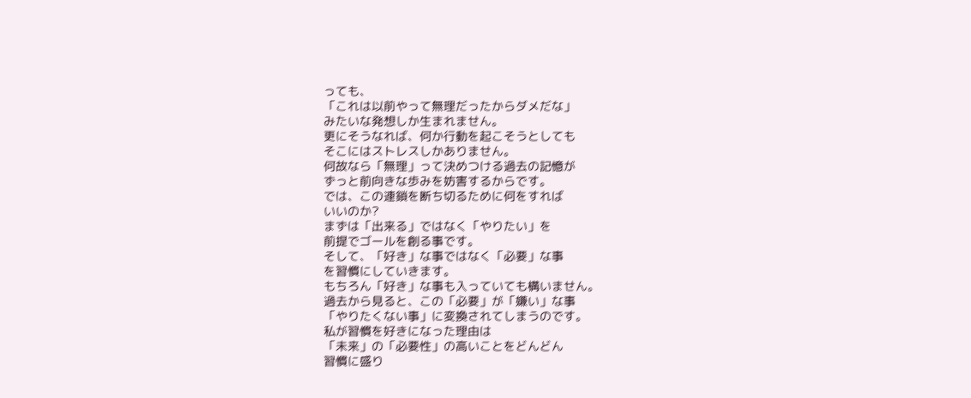っても、
「これは以前やって無理だったからダメだな」
みたいな発想しか生まれません。
更にそうなれば、何か行動を起こそうとしても
そこにはストレスしかありません。
何故なら「無理」って決めつける過去の記憶が
ずっと前向きな歩みを妨害するからです。
では、この連鎖を断ち切るために何をすれば
いいのか?
まずは「出来る」ではなく「やりたい」を
前提でゴールを創る事です。
そして、「好き」な事ではなく「必要」な事
を習慣にしていきます。
もちろん「好き」な事も入っていても構いません。
過去から見ると、この「必要」が「嫌い」な事
「やりたくない事」に変換されてしまうのです。
私が習慣を好きになった理由は
「未来」の「必要性」の高いことをどんどん
習慣に盛り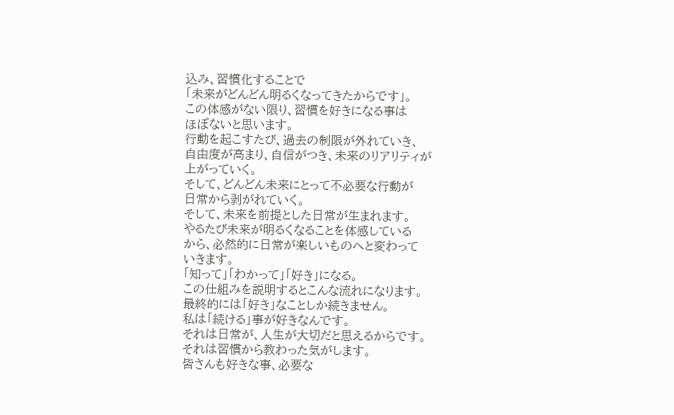込み、習慣化することで
「未来がどんどん明るくなってきたからです」。
この体感がない限り、習慣を好きになる事は
ほぼないと思います。
行動を起こすたび、過去の制限が外れていき、
自由度が高まり、自信がつき、未来のリアリティが
上がっていく。
そして、どんどん未来にとって不必要な行動が
日常から剥がれていく。
そして、未来を前提とした日常が生まれます。
やるたび未来が明るくなることを体感している
から、必然的に日常が楽しいものへと変わって
いきます。
「知って」「わかって」「好き」になる。
この仕組みを説明するとこんな流れになります。
最終的には「好き」なことしか続きません。
私は「続ける」事が好きなんです。
それは日常が、人生が大切だと思えるからです。
それは習慣から教わった気がします。
皆さんも好きな事、必要な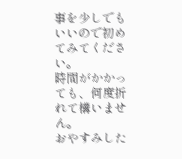事を少しでも
いいので初めてみてください。
時間がかかっても、何度折れて構いません。
おやすみした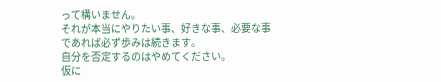って構いません。
それが本当にやりたい事、好きな事、必要な事
であれば必ず歩みは続きます。
自分を否定するのはやめてください。
仮に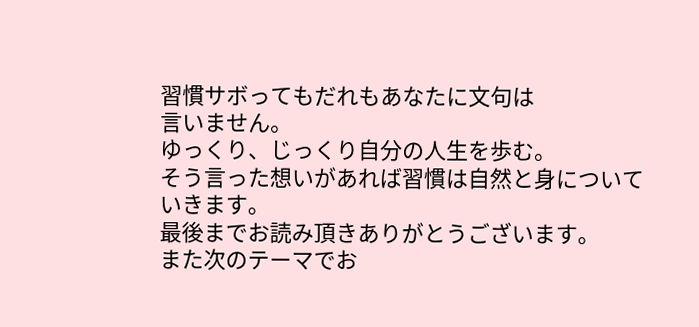習慣サボってもだれもあなたに文句は
言いません。
ゆっくり、じっくり自分の人生を歩む。
そう言った想いがあれば習慣は自然と身について
いきます。
最後までお読み頂きありがとうございます。
また次のテーマでお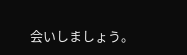会いしましょう。